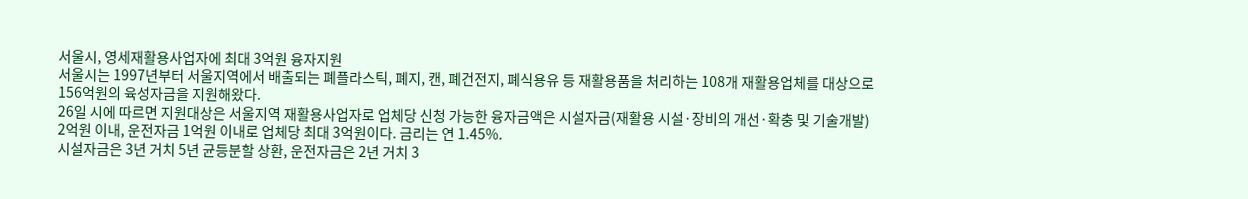서울시, 영세재활용사업자에 최대 3억원 융자지원
서울시는 1997년부터 서울지역에서 배출되는 폐플라스틱, 폐지, 캔, 폐건전지, 폐식용유 등 재활용품을 처리하는 108개 재활용업체를 대상으로 156억원의 육성자금을 지원해왔다.
26일 시에 따르면 지원대상은 서울지역 재활용사업자로 업체당 신청 가능한 융자금액은 시설자금(재활용 시설·장비의 개선·확충 및 기술개발) 2억원 이내, 운전자금 1억원 이내로 업체당 최대 3억원이다. 금리는 연 1.45%.
시설자금은 3년 거치 5년 균등분할 상환, 운전자금은 2년 거치 3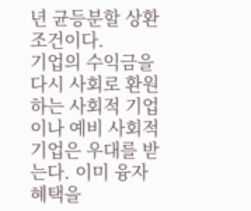년 균등분할 상환 조건이다.
기업의 수익금을 다시 사회로 환원하는 사회적 기업이나 예비 사회적 기업은 우대를 받는다. 이미 융자 혜택을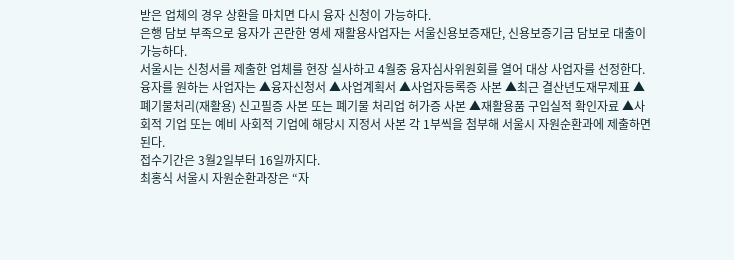받은 업체의 경우 상환을 마치면 다시 융자 신청이 가능하다.
은행 담보 부족으로 융자가 곤란한 영세 재활용사업자는 서울신용보증재단, 신용보증기금 담보로 대출이 가능하다.
서울시는 신청서를 제출한 업체를 현장 실사하고 4월중 융자심사위원회를 열어 대상 사업자를 선정한다.
융자를 원하는 사업자는 ▲융자신청서 ▲사업계획서 ▲사업자등록증 사본 ▲최근 결산년도재무제표 ▲폐기물처리(재활용) 신고필증 사본 또는 폐기물 처리업 허가증 사본 ▲재활용품 구입실적 확인자료 ▲사회적 기업 또는 예비 사회적 기업에 해당시 지정서 사본 각 1부씩을 첨부해 서울시 자원순환과에 제출하면 된다.
접수기간은 3월2일부터 16일까지다.
최홍식 서울시 자원순환과장은 “자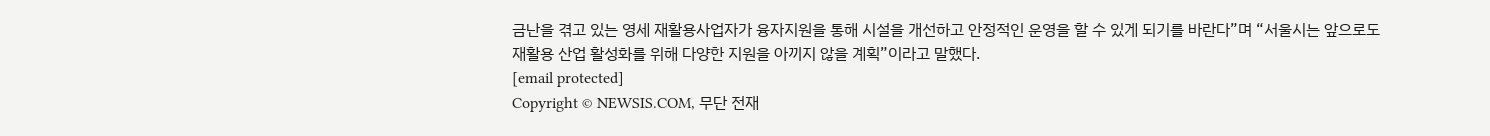금난을 겪고 있는 영세 재활용사업자가 융자지원을 통해 시설을 개선하고 안정적인 운영을 할 수 있게 되기를 바란다”며 “서울시는 앞으로도 재활용 산업 활성화를 위해 다양한 지원을 아끼지 않을 계획”이라고 말했다.
[email protected]
Copyright © NEWSIS.COM, 무단 전재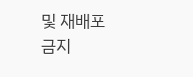및 재배포 금지